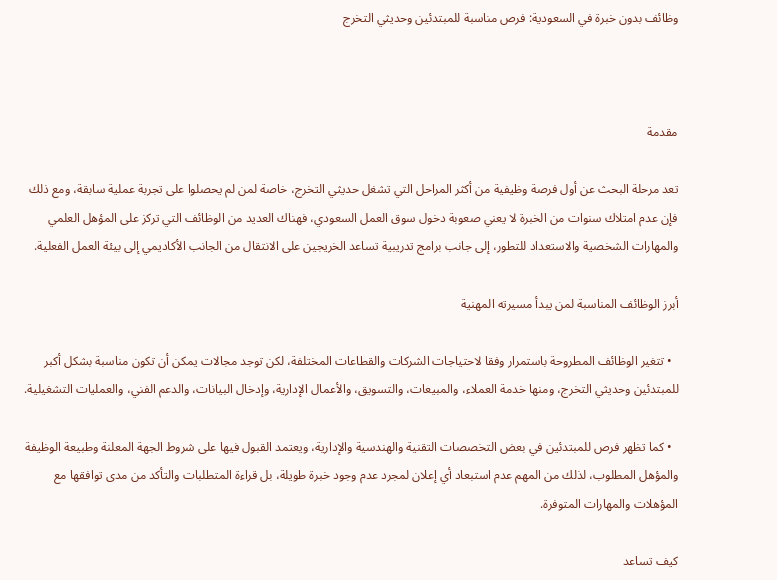وظائف بدون خبرة في السعودية: فرص مناسبة للمبتدئين وحديثي التخرج



مقدمة

تعد مرحلة البحث عن أول فرصة وظيفية من أكثر المراحل التي تشغل حديثي التخرج، خاصة لمن لم يحصلوا على تجربة عملية سابقة، ومع ذلك فإن عدم امتلاك سنوات من الخبرة لا يعني صعوبة دخول سوق العمل السعودي، فهناك العديد من الوظائف التي تركز على المؤهل العلمي والمهارات الشخصية والاستعداد للتطور، إلى جانب برامج تدريبية تساعد الخريجين على الانتقال من الجانب الأكاديمي إلى بيئة العمل الفعلية.

أبرز الوظائف المناسبة لمن يبدأ مسيرته المهنية

  • تتغير الوظائف المطروحة باستمرار وفقا لاحتياجات الشركات والقطاعات المختلفة، لكن توجد مجالات يمكن أن تكون مناسبة بشكل أكبر للمبتدئين وحديثي التخرج، ومنها خدمة العملاء، والمبيعات، والتسويق، والأعمال الإدارية، وإدخال البيانات، والدعم الفني، والعمليات التشغيلية.

  • كما تظهر فرص للمبتدئين في بعض التخصصات التقنية والهندسية والإدارية، ويعتمد القبول فيها على شروط الجهة المعلنة وطبيعة الوظيفة والمؤهل المطلوب، لذلك من المهم عدم استبعاد أي إعلان لمجرد عدم وجود خبرة طويلة، بل قراءة المتطلبات والتأكد من مدى توافقها مع المؤهلات والمهارات المتوفرة.

كيف تساعد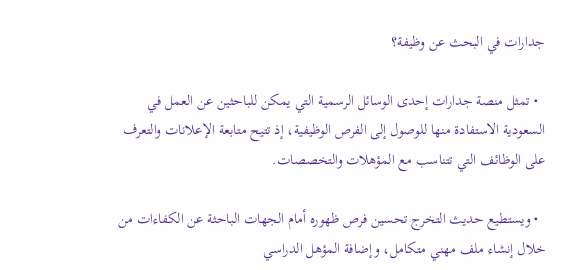جدارات في البحث عن وظيفة؟

  • تمثل منصة جدارات إحدى الوسائل الرسمية التي يمكن للباحثين عن العمل في السعودية الاستفادة منها للوصول إلى الفرص الوظيفية، إذ تتيح متابعة الإعلانات والتعرف على الوظائف التي تتناسب مع المؤهلات والتخصصات.

  • ويستطيع حديث التخرج تحسين فرص ظهوره أمام الجهات الباحثة عن الكفاءات من خلال إنشاء ملف مهني متكامل، وإضافة المؤهل الدراسي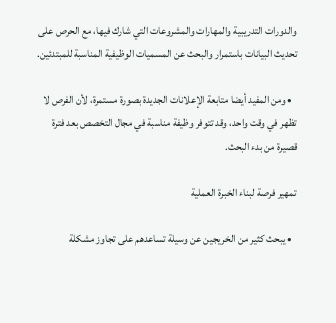والدورات التدريبية والمهارات والمشروعات التي شارك فيها، مع الحرص على تحديث البيانات باستمرار والبحث عن المسميات الوظيفية المناسبة للمبتدئين.

  • ومن المفيد أيضا متابعة الإعلانات الجديدة بصورة مستمرة، لأن الفرص لا تظهر في وقت واحد، وقد تتوفر وظيفة مناسبة في مجال التخصص بعد فترة قصيرة من بدء البحث.

تمهير فرصة لبناء الخبرة العملية

  • يبحث كثير من الخريجين عن وسيلة تساعدهم على تجاوز مشكلة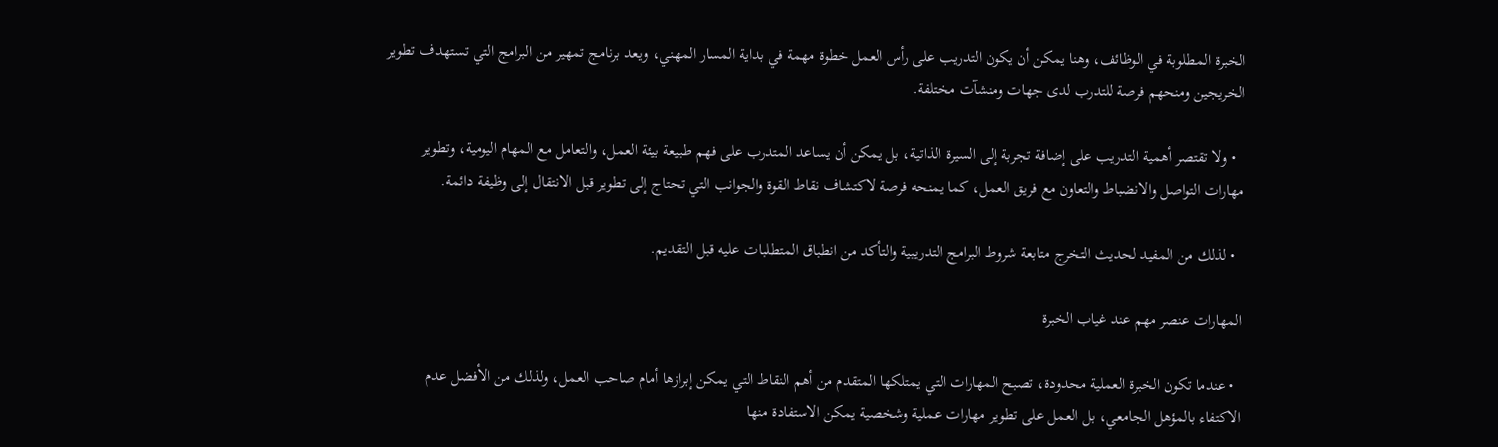الخبرة المطلوبة في الوظائف، وهنا يمكن أن يكون التدريب على رأس العمل خطوة مهمة في بداية المسار المهني، ويعد برنامج تمهير من البرامج التي تستهدف تطوير الخريجين ومنحهم فرصة للتدرب لدى جهات ومنشآت مختلفة.

  • ولا تقتصر أهمية التدريب على إضافة تجربة إلى السيرة الذاتية، بل يمكن أن يساعد المتدرب على فهم طبيعة بيئة العمل، والتعامل مع المهام اليومية، وتطوير مهارات التواصل والانضباط والتعاون مع فريق العمل، كما يمنحه فرصة لاكتشاف نقاط القوة والجوانب التي تحتاج إلى تطوير قبل الانتقال إلى وظيفة دائمة.

  • لذلك من المفيد لحديث التخرج متابعة شروط البرامج التدريبية والتأكد من انطباق المتطلبات عليه قبل التقديم.

المهارات عنصر مهم عند غياب الخبرة

  • عندما تكون الخبرة العملية محدودة، تصبح المهارات التي يمتلكها المتقدم من أهم النقاط التي يمكن إبرازها أمام صاحب العمل، ولذلك من الأفضل عدم الاكتفاء بالمؤهل الجامعي، بل العمل على تطوير مهارات عملية وشخصية يمكن الاستفادة منها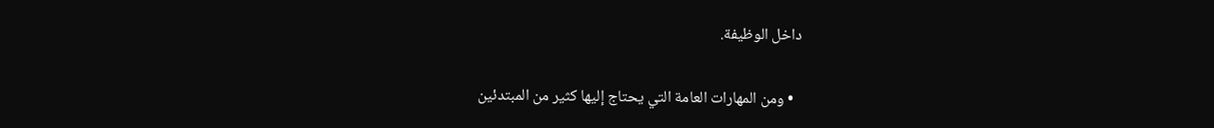داخل الوظيفة.

  • ومن المهارات العامة التي يحتاج إليها كثير من المبتدئين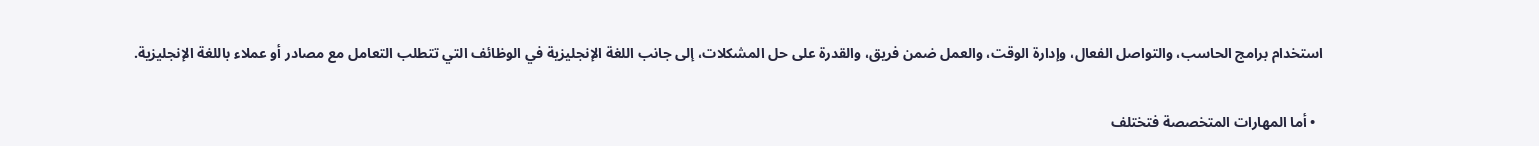استخدام برامج الحاسب، والتواصل الفعال، وإدارة الوقت، والعمل ضمن فريق، والقدرة على حل المشكلات، إلى جانب اللغة الإنجليزية في الوظائف التي تتطلب التعامل مع مصادر أو عملاء باللغة الإنجليزية.

  • أما المهارات المتخصصة فتختلف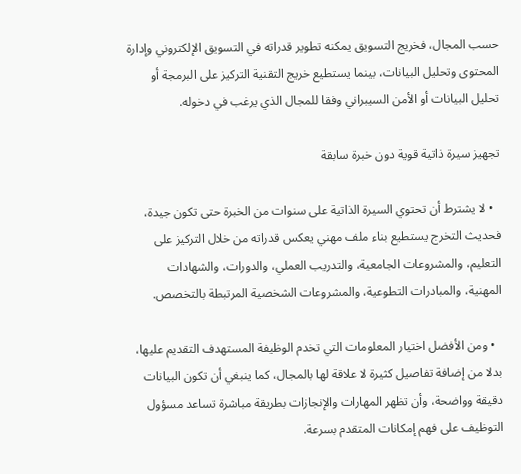حسب المجال، فخريج التسويق يمكنه تطوير قدراته في التسويق الإلكتروني وإدارة المحتوى وتحليل البيانات، بينما يستطيع خريج التقنية التركيز على البرمجة أو تحليل البيانات أو الأمن السيبراني وفقا للمجال الذي يرغب في دخوله.

تجهيز سيرة ذاتية قوية دون خبرة سابقة

  • لا يشترط أن تحتوي السيرة الذاتية على سنوات من الخبرة حتى تكون جيدة، فحديث التخرج يستطيع بناء ملف مهني يعكس قدراته من خلال التركيز على التعليم، والمشروعات الجامعية، والتدريب العملي، والدورات، والشهادات المهنية، والمبادرات التطوعية، والمشروعات الشخصية المرتبطة بالتخصص.

  • ومن الأفضل اختيار المعلومات التي تخدم الوظيفة المستهدف التقديم عليها، بدلا من إضافة تفاصيل كثيرة لا علاقة لها بالمجال، كما ينبغي أن تكون البيانات دقيقة وواضحة، وأن تظهر المهارات والإنجازات بطريقة مباشرة تساعد مسؤول التوظيف على فهم إمكانات المتقدم بسرعة.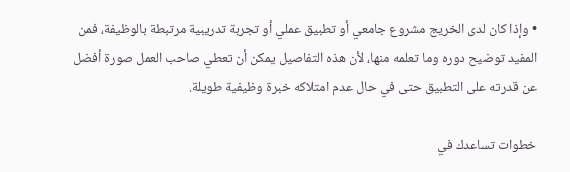• وإذا كان لدى الخريج مشروع جامعي أو تطبيق عملي أو تجربة تدريبية مرتبطة بالوظيفة، فمن المفيد توضيح دوره وما تعلمه منها، لأن هذه التفاصيل يمكن أن تعطي صاحب العمل صورة أفضل عن قدرته على التطبيق حتى في حال عدم امتلاكه خبرة وظيفية طويلة.

خطوات تساعدك في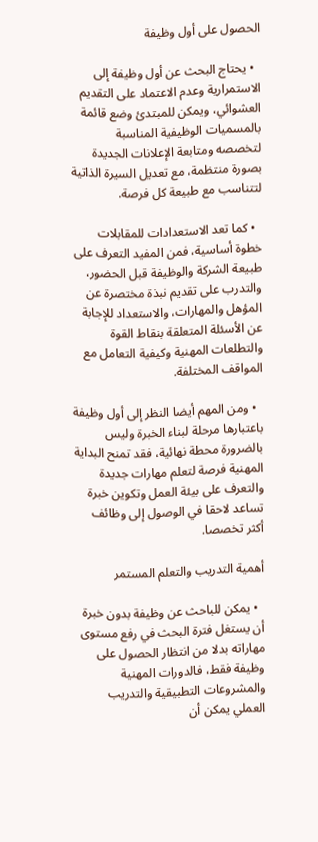الحصول على أول وظيفة

  • يحتاج البحث عن أول وظيفة إلى الاستمرارية وعدم الاعتماد على التقديم العشوائي، ويمكن للمبتدئ وضع قائمة بالمسميات الوظيفية المناسبة لتخصصه ومتابعة الإعلانات الجديدة بصورة منتظمة، مع تعديل السيرة الذاتية لتتناسب مع طبيعة كل فرصة.

  • كما تعد الاستعدادات للمقابلات خطوة أساسية، فمن المفيد التعرف على طبيعة الشركة والوظيفة قبل الحضور، والتدرب على تقديم نبذة مختصرة عن المؤهل والمهارات، والاستعداد للإجابة عن الأسئلة المتعلقة بنقاط القوة والتطلعات المهنية وكيفية التعامل مع المواقف المختلفة.

  • ومن المهم أيضا النظر إلى أول وظيفة باعتبارها مرحلة لبناء الخبرة وليس بالضرورة محطة نهائية، فقد تمنح البداية المهنية فرصة لتعلم مهارات جديدة والتعرف على بيئة العمل وتكوين خبرة تساعد لاحقا في الوصول إلى وظائف أكثر تخصصا.

أهمية التدريب والتعلم المستمر

  • يمكن للباحث عن وظيفة بدون خبرة أن يستغل فترة البحث في رفع مستوى مهاراته بدلا من انتظار الحصول على وظيفة فقط، فالدورات المهنية والمشروعات التطبيقية والتدريب العملي يمكن أن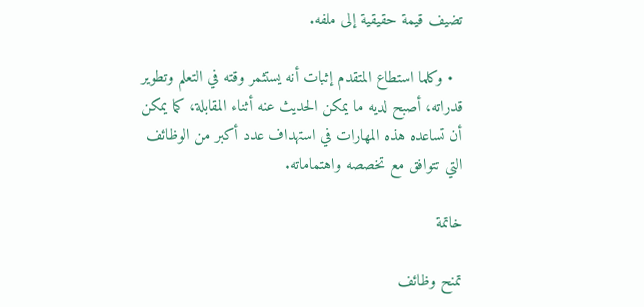تضيف قيمة حقيقية إلى ملفه.

  • وكلما استطاع المتقدم إثبات أنه يستثمر وقته في التعلم وتطوير قدراته، أصبح لديه ما يمكن الحديث عنه أثناء المقابلة، كما يمكن أن تساعده هذه المهارات في استهداف عدد أكبر من الوظائف التي تتوافق مع تخصصه واهتماماته.

خاتمة

تمنح وظائف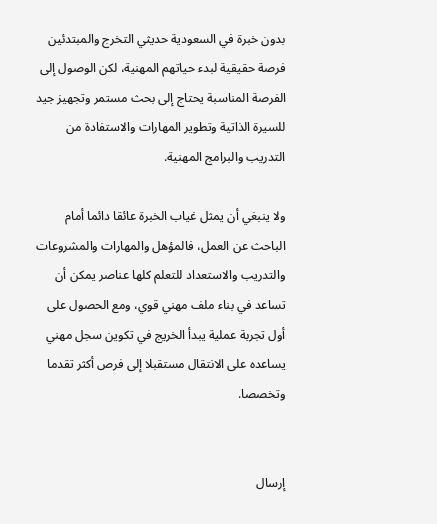بدون خبرة في السعودية حديثي التخرج والمبتدئين فرصة حقيقية لبدء حياتهم المهنية، لكن الوصول إلى الفرصة المناسبة يحتاج إلى بحث مستمر وتجهيز جيد للسيرة الذاتية وتطوير المهارات والاستفادة من التدريب والبرامج المهنية.

ولا ينبغي أن يمثل غياب الخبرة عائقا دائما أمام الباحث عن العمل، فالمؤهل والمهارات والمشروعات والتدريب والاستعداد للتعلم كلها عناصر يمكن أن تساعد في بناء ملف مهني قوي، ومع الحصول على أول تجربة عملية يبدأ الخريج في تكوين سجل مهني يساعده على الانتقال مستقبلا إلى فرص أكثر تقدما وتخصصا.


إرسال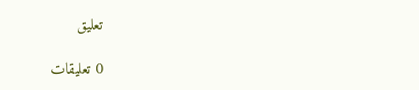تعليق

0 تعليقات